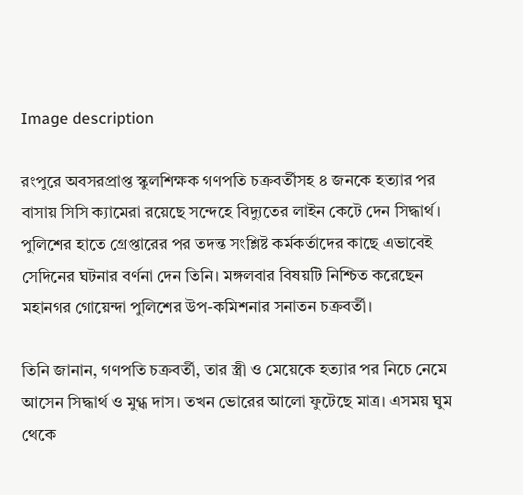Image description

রংপুরে অবসরপ্রাপ্ত স্কুলশিক্ষক গণপতি চক্রবর্তীসহ ৪ জনকে হত্যার পর বাসায় সিসি ক্যামেরা রয়েছে সন্দেহে বিদ্যুতের লাইন কেটে দেন সিদ্ধার্থ। পুলিশের হাতে গ্রেপ্তারের পর তদন্ত সংশ্লিষ্ট কর্মকর্তাদের কাছে এভাবেই সেদিনের ঘটনার বর্ণনা দেন তিনি। মঙ্গলবার বিষয়টি নিশ্চিত করেছেন মহানগর গোয়েন্দা পুলিশের উপ-কমিশনার সনাতন চক্রবর্তী।

তিনি জানান, গণপতি চক্রবর্তী, তার স্ত্রী ও মেয়েকে হত্যার পর নিচে নেমে আসেন সিদ্ধার্থ ও মুগ্ধ দাস। তখন ভোরের আলো ফুটেছে মাত্র। এসময় ঘুম থেকে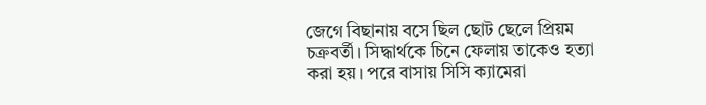জেগে বিছানায় বসে ছিল ছোট ছেলে প্রিয়ম চক্রবর্তী। সিদ্ধার্থকে চিনে ফেলায় তাকেও হত্যা করা হয়। পরে বাসায় সিসি ক্যামেরা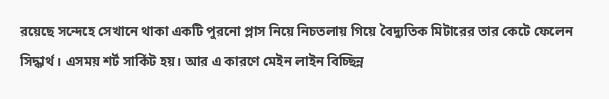রয়েছে সন্দেহে সেখানে থাকা একটি পুরনো প্লাস নিয়ে নিচতলায় গিয়ে বৈদ্যুতিক মিটারের তার কেটে ফেলেন সিদ্ধার্থ। এসময় শর্ট সার্কিট হয়। আর এ কারণে মেইন লাইন বিচ্ছিন্ন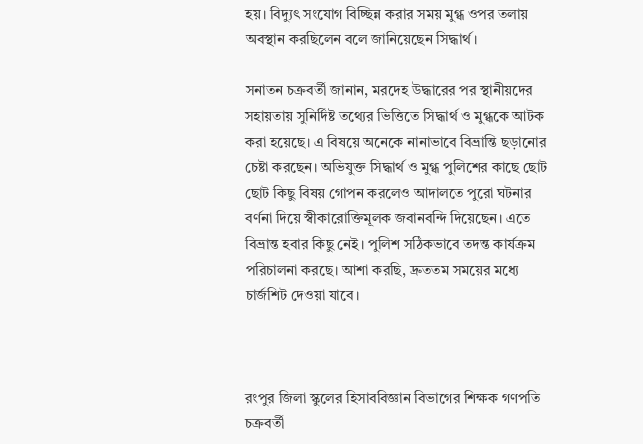হয়। বিদ্যুৎ সংযোগ বিচ্ছিন্ন করার সময় মুগ্ধ ওপর তলায় অবস্থান করছিলেন বলে জানিয়েছেন সিদ্ধার্থ।

সনাতন চক্রবর্তী জানান, মরদেহ উদ্ধারের পর স্থানীয়দের সহায়তায় সুনির্দিষ্ট তথ্যের ভিত্তিতে সিদ্ধার্থ ও মুগ্ধকে আটক করা হয়েছে। এ বিষয়ে অনেকে নানাভাবে বিভ্রান্তি ছড়ানোর চেষ্টা করছেন। অভিযুক্ত সিদ্ধার্থ ও মুগ্ধ পুলিশের কাছে ছোট ছোট কিছু বিষয় গোপন করলেও আদালতে পুরো ঘটনার বর্ণনা দিয়ে স্বীকারোক্তিমূলক জবানবন্দি দিয়েছেন। এতে বিভ্রান্ত হবার কিছু নেই। পুলিশ সঠিকভাবে তদন্ত কার্যক্রম পরিচালনা করছে। আশা করছি, দ্রুততম সময়ের মধ্যে চার্জশিট দেওয়া যাবে।



রংপুর জিলা স্কুলের হিসাববিজ্ঞান বিভাগের শিক্ষক গণপতি চক্রবর্তী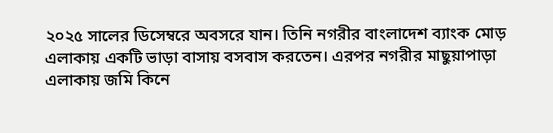২০২৫ সালের ডিসেম্বরে অবসরে যান। তিনি নগরীর বাংলাদেশ ব্যাংক মোড় এলাকায় একটি ভাড়া বাসায় বসবাস করতেন। এরপর নগরীর মাছুয়াপাড়া এলাকায় জমি কিনে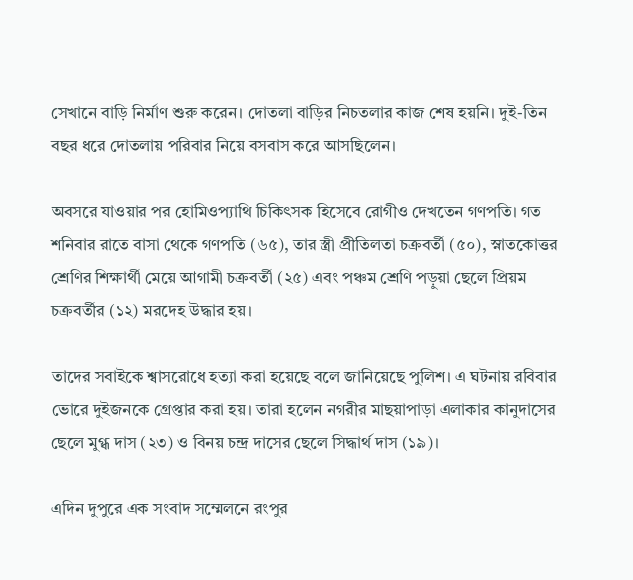সেখানে বাড়ি নির্মাণ শুরু করেন। দোতলা বাড়ির নিচতলার কাজ শেষ হয়নি। দুই-তিন বছর ধরে দোতলায় পরিবার নিয়ে বসবাস করে আসছিলেন।

অবসরে যাওয়ার পর হোমিওপ্যাথি চিকিৎসক হিসেবে রোগীও দেখতেন গণপতি। গত শনিবার রাতে বাসা থেকে গণপতি (৬৫), তার স্ত্রী প্রীতিলতা চক্রবর্তী (৫০), স্নাতকোত্তর শ্রেণির শিক্ষার্থী মেয়ে আগামী চক্রবর্তী (২৫) এবং পঞ্চম শ্রেণি পড়ুয়া ছেলে প্রিয়ম চক্রবর্তীর (১২) মরদেহ উদ্ধার হয়।

তাদের সবাইকে শ্বাসরোধে হত্যা করা হয়েছে বলে জানিয়েছে পুলিশ। এ ঘটনায় রবিবার ভোরে দুইজনকে গ্রেপ্তার করা হয়। তারা হলেন নগরীর মাছয়াপাড়া এলাকার কানুদাসের ছেলে মুগ্ধ দাস (২৩) ও বিনয় চন্দ্র দাসের ছেলে সিদ্ধার্থ দাস (১৯)।

এদিন দুপুরে এক সংবাদ সম্মেলনে রংপুর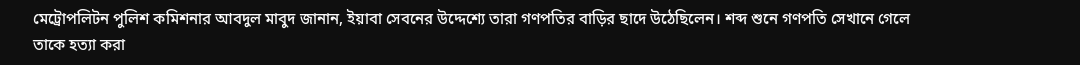মেট্রোপলিটন পুলিশ কমিশনার আবদুল মাবুদ জানান, ইয়াবা সেবনের উদ্দেশ্যে তারা গণপতির বাড়ির ছাদে উঠেছিলেন। শব্দ শুনে গণপতি সেখানে গেলে তাকে হত্যা করা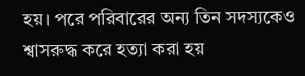হয়। পরে পরিবারের অন্য তিন সদস্যকেও শ্বাসরুদ্ধ করে হত্যা করা হয়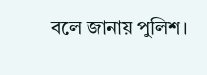বলে জানায় পুলিশ।